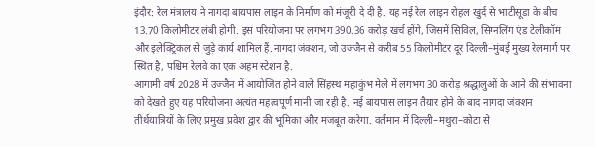इंदौर: रेल मंत्रालय ने नागदा बायपास लाइन के निर्माण को मंजूरी दे दी है. यह नई रेल लाइन रोहल खुर्द से भाटीसूडा के बीच 13.70 किलोमीटर लंबी होगी. इस परियोजना पर लगभग 390.36 करोड़ खर्च होंगे, जिसमें सिविल, सिग्नलिंग एंड टेलीकॉम और इलेक्ट्रिकल से जुड़े कार्य शामिल हैं.नागदा जंक्शन, जो उज्जैन से करीब 55 किलोमीटर दूर दिल्ली–मुंबई मुख्य रेलमार्ग पर स्थित है, पश्चिम रेलवे का एक अहम स्टेशन है.
आगामी वर्ष 2028 में उज्जैन में आयोजित होने वाले सिंहस्थ महाकुंभ मेले में लगभग 30 करोड़ श्रद्धालुओं के आने की संभावना को देखते हुए यह परियोजना अत्यंत महत्वपूर्ण मानी जा रही है. नई बायपास लाइन तैयार होने के बाद नागदा जंक्शन तीर्थयात्रियों के लिए प्रमुख प्रवेश द्वार की भूमिका और मजबूत करेगा. वर्तमान में दिल्ली–मथुरा–कोटा से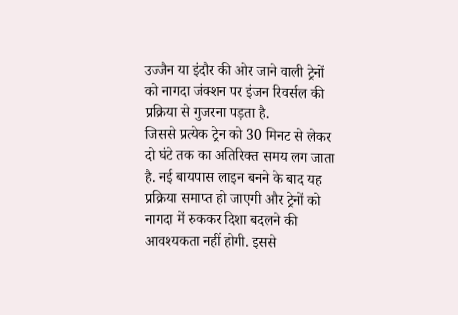उज्जैन या इंदौर की ओर जाने वाली ट्रेनों को नागदा जंक्शन पर इंजन रिवर्सल की प्रक्रिया से गुजरना पड़ता है.
जिससे प्रत्येक ट्रेन को 30 मिनट से लेकर दो घंटे तक का अतिरिक्त समय लग जाता है. नई बायपास लाइन बनने के बाद यह प्रक्रिया समाप्त हो जाएगी और ट्रेनों को नागदा में रुककर दिशा बदलने की आवश्यकता नहीं होगी. इससे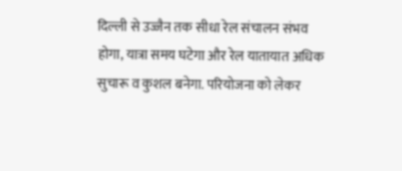दिल्ली से उज्जैन तक सीधा रेल संचालन संभव होगा, यात्रा समय घटेगा और रेल यातायात अधिक सुचारू व कुशल बनेगा. परियोजना को लेकर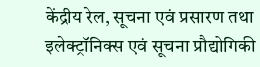केंद्रीय रेल, सूचना एवं प्रसारण तथा इलेक्ट्रॉनिक्स एवं सूचना प्रौद्योगिकी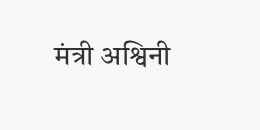मंत्री अश्विनी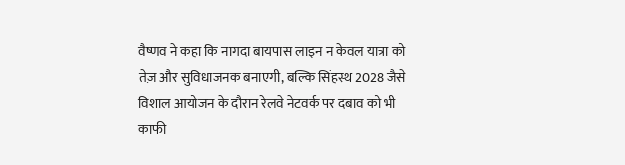वैष्णव ने कहा कि नागदा बायपास लाइन न केवल यात्रा को तेज़ और सुविधाजनक बनाएगी, बल्कि सिंहस्थ 2028 जैसे विशाल आयोजन के दौरान रेलवे नेटवर्क पर दबाव को भी काफी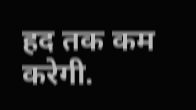हद तक कम करेगी.